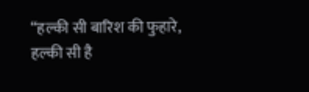“हल्की सी बारिश की फुहारे, हल्की सी है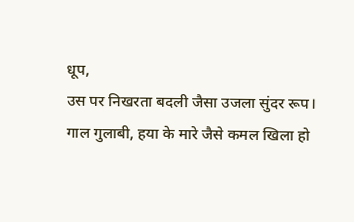धूप,
उस पर निखरता बदली जैसा उजला सुंदर रूप।
गाल गुलाबी, हया के मारे जैसे कमल खिला हो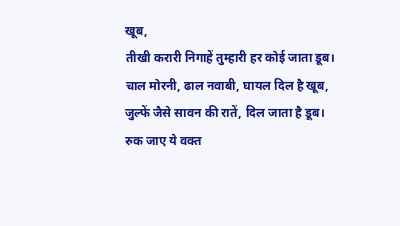खूब,
तीखी करारी निगाहें तुम्हारी हर कोई जाता डूब।
चाल मोरनी, ढाल नवाबी, घायल दिल है खूब,
जुल्फें जैसे सावन की रातें, दिल जाता है डूब।
रुक जाए ये वक्त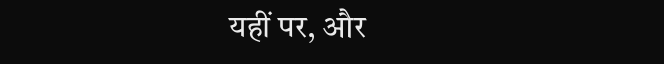यहीं पर, और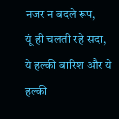नजर न बदले रूप,
यूं ही चलती रहे सदा, ये हल्की बारिश और ये हल्की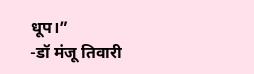धूप।”
-डॉ मंजू तिवारी